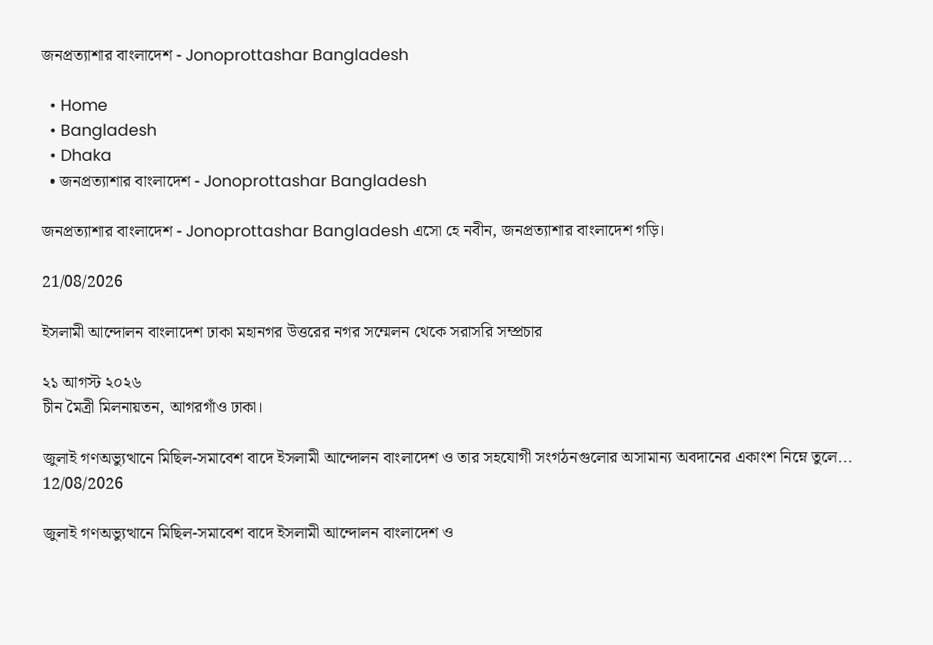জনপ্রত্যাশার বাংলাদেশ - Jonoprottashar Bangladesh

  • Home
  • Bangladesh
  • Dhaka
  • জনপ্রত্যাশার বাংলাদেশ - Jonoprottashar Bangladesh

জনপ্রত্যাশার বাংলাদেশ - Jonoprottashar Bangladesh এসো হে নবীন, জনপ্রত্যাশার বাংলাদেশ গড়ি।

21/08/2026

ইসলামী আন্দোলন বাংলাদেশ ঢাকা মহানগর উত্তরের নগর সম্মেলন থেকে সরাসরি সম্প্রচার

২১ আগস্ট ২০২৬
চীন মৈত্রী মিলনায়তন, আগরগাঁও ঢাকা।

জুলাই গণঅভ্যুত্থানে মিছিল-সমাবেশ বাদে ইসলামী আন্দোলন বাংলাদেশ ও তার সহযোগী সংগঠনগুলোর অসামান্য অবদানের একাংশ নিম্নে তুলে...
12/08/2026

জুলাই গণঅভ্যুত্থানে মিছিল-সমাবেশ বাদে ইসলামী আন্দোলন বাংলাদেশ ও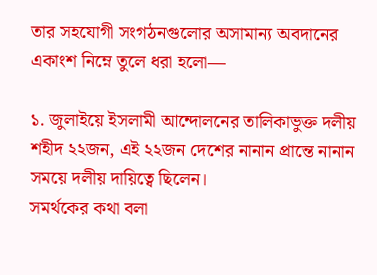তার সহযোগী সংগঠনগুলোর অসামান্য অবদানের একাংশ নিম্নে তুলে ধরা হলো—

১. জুলাইয়ে ইসলামী আন্দোলনের তালিকাভুক্ত দলীয় শহীদ ২২জন, এই ২২জন দেশের নানান প্রান্তে নানান সময়ে দলীয় দায়িত্বে ছিলেন।
সমর্থকের কথা বলা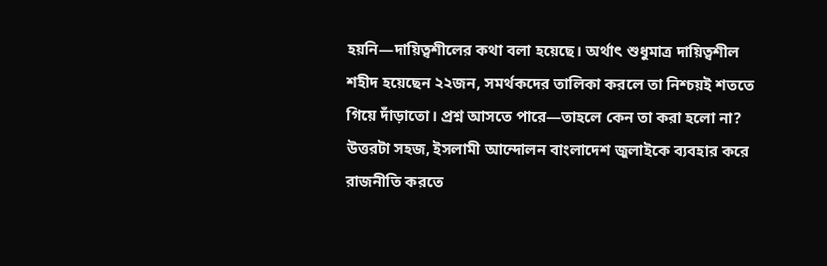হয়নি—দায়িত্বশীলের কথা বলা হয়েছে। অর্থাৎ শুধুমাত্র দায়িত্বশীল শহীদ হয়েছেন ২২জন, সমর্থকদের তালিকা করলে তা নিশ্চয়ই শততে গিয়ে দাঁড়াতো। প্রশ্ন আসতে পারে—তাহলে কেন তা করা হলো না? উত্তরটা সহজ, ইসলামী আন্দোলন বাংলাদেশ জুলাইকে ব্যবহার করে রাজনীতি করতে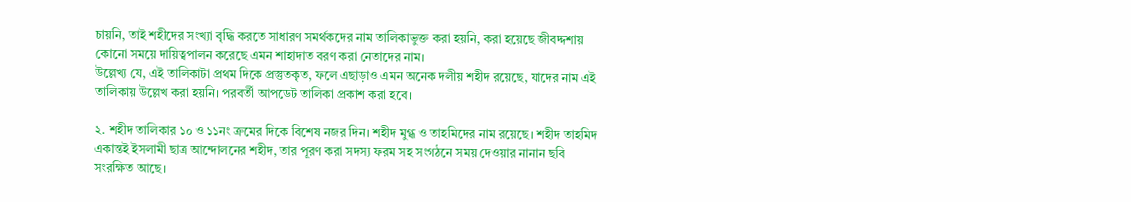চায়নি, তাই শহীদের সংখ্যা বৃদ্ধি করতে সাধারণ সমর্থকদের নাম তালিকাভুক্ত করা হয়নি, করা হয়েছে জীবদ্দশায় কোনো সময়ে দায়িত্বপালন করেছে এমন শাহাদাত বরণ করা নেতাদের নাম।
উল্লেখ্য যে, এই তালিকাটা প্রথম দিকে প্রস্তুতকৃত, ফলে এছাড়াও এমন অনেক দলীয় শহীদ রয়েছে, যাদের নাম এই তালিকায় উল্লেখ করা হয়নি। পরবর্তী আপডেট তালিকা প্রকাশ করা হবে।

২. শহীদ তালিকার ১০ ও ১১নং ক্রমের দিকে বিশেষ নজর দিন। শহীদ মুগ্ধ ও তাহমিদের নাম রয়েছে। শহীদ তাহমিদ একান্তই ইসলামী ছাত্র আন্দোলনের শহীদ, তার পূরণ করা সদস্য ফরম সহ সংগঠনে সময় দেওয়ার নানান ছবি সংরক্ষিত আছে।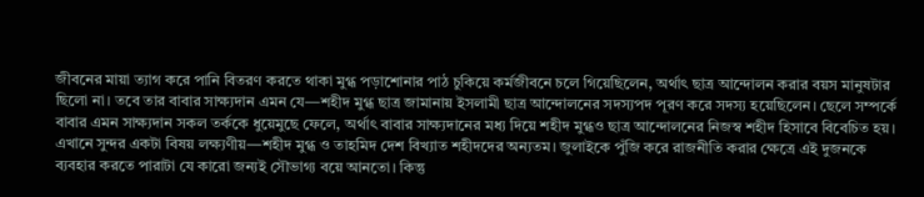জীবনের মায়া ত্যাগ করে পানি বিতরণ করতে থাকা মুগ্ধ পড়াশোনার পাঠ চুকিয়ে কর্মজীবনে চলে গিয়েছিলেন, অর্থাৎ ছাত্র আন্দোলন করার বয়স মানুষটার ছিলো না। তবে তার বাবার সাক্ষ্যদান এমন যে—শহীদ মুগ্ধ ছাত্র জামানায় ইসলামী ছাত্র আন্দোলনের সদস্যপদ পূরণ করে সদস্য হয়েছিলেন। ছেলে সম্পর্কে বাবার এমন সাক্ষ্যদান সকল তর্ককে ধুয়েমুছে ফেলে, অর্থাৎ বাবার সাক্ষ্যদানের মধ্য দিয়ে শহীদ মুগ্ধও ছাত্র আন্দোলনের নিজস্ব শহীদ হিসাবে বিবেচিত হয়।
এখানে সুন্দর একটা বিষয় লক্ষ্যণীয়—শহীদ মুগ্ধ ও তাহমিদ দেশ বিখ্যাত শহীদদের অন্যতম। জুলাইকে পুঁজি করে রাজনীতি করার ক্ষেত্রে এই দুজনকে ব্যবহার করতে পারাটা যে কারো জন্যই সৌভাগ্য বয়ে আনতো। কিন্তু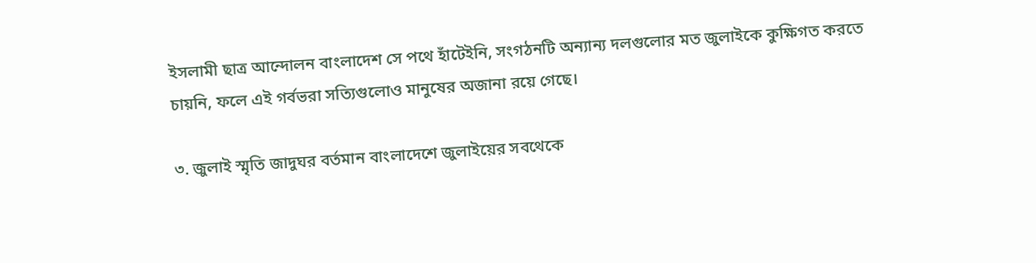ইসলামী ছাত্র আন্দোলন বাংলাদেশ সে পথে হাঁটেইনি, সংগঠনটি অন্যান্য দলগুলোর মত জুলাইকে কুক্ষিগত করতে চায়নি, ফলে এই গর্বভরা সত্যিগুলোও মানুষের অজানা রয়ে গেছে।

৩. জুলাই স্মৃতি জাদুঘর বর্তমান বাংলাদেশে জুলাইয়ের সবথেকে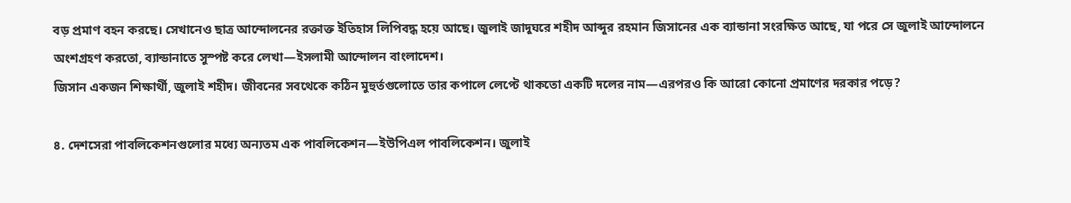বড় প্রমাণ বহন করছে। সেখানেও ছাত্র আন্দোলনের রক্তাক্ত ইতিহাস লিপিবদ্ধ হয়ে আছে। জুলাই জাদুঘরে শহীদ আব্দুর রহমান জিসানের এক ব্যান্ডানা সংরক্ষিত আছে, যা পরে সে জুলাই আন্দোলনে অংশগ্রহণ করতো, ব্যান্ডানাতে সুস্পষ্ট করে লেখা—ইসলামী আন্দোলন বাংলাদেশ।
জিসান একজন শিক্ষার্থী, জুলাই শহীদ। জীবনের সবথেকে কঠিন মুহুর্তগুলোতে তার কপালে লেপ্টে থাকতো একটি দলের নাম—এরপরও কি আরো কোনো প্রমাণের দরকার পড়ে?

৪. দেশসেরা পাবলিকেশনগুলোর মধ্যে অন্যতম এক পাবলিকেশন—ইউপিএল পাবলিকেশন। জুলাই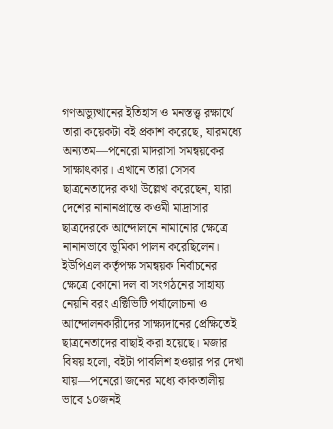গণঅভ্যুত্থানের ইতিহাস ও মনস্তত্ত্ব রক্ষার্থে তারা কয়েকটা বই প্রকাশ করেছে, যারমধ্যে অন্যতম—পনেরো মাদরাসা সমন্বয়কের সাক্ষাৎকার। এখানে তারা সেসব ছাত্রনেতাদের কথা উল্লেখ করেছেন, যারা দেশের নানানপ্রান্তে কওমী মাদ্রাসার ছাত্রদেরকে আন্দোলনে নামানোর ক্ষেত্রে নানানভাবে ভূমিকা পালন করেছিলেন।
ইউপিএল কর্তৃপক্ষ সমন্বয়ক নির্বাচনের ক্ষেত্রে কোনো দল বা সংগঠনের সাহায্য নেয়নি বরং এক্টিভিটি পর্যালোচনা ও আন্দোলনকারীদের সাক্ষ্যদানের প্রেক্ষিতেই ছাত্রনেতাদের বাছাই করা হয়েছে। মজার বিষয় হলো, বইটা পাবলিশ হওয়ার পর দেখা যায়—পনেরো জনের মধ্যে কাকতালীয় ভাবে ১০জনই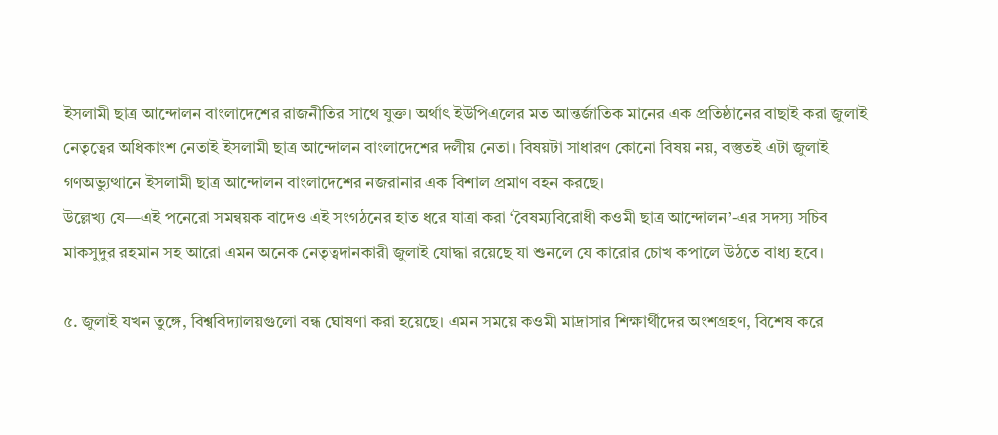ইসলামী ছাত্র আন্দোলন বাংলাদেশের রাজনীতির সাথে যুক্ত। অর্থাৎ ইউপিএলের মত আন্তর্জাতিক মানের এক প্রতিষ্ঠানের বাছাই করা জুলাই নেতৃত্বের অধিকাংশ নেতাই ইসলামী ছাত্র আন্দোলন বাংলাদেশের দলীয় নেতা। বিষয়টা সাধারণ কোনো বিষয় নয়, বস্তুতই এটা জুলাই গণঅভ্যুত্থানে ইসলামী ছাত্র আন্দোলন বাংলাদেশের নজরানার এক বিশাল প্রমাণ বহন করছে।
উল্লেখ্য যে—এই পনেরো সমন্বয়ক বাদেও এই সংগঠনের হাত ধরে যাত্রা করা ‘বৈষম্যবিরোধী কওমী ছাত্র আন্দোলন’-এর সদস্য সচিব মাকসুদুর রহমান সহ আরো এমন অনেক নেতৃত্বদানকারী জুলাই যোদ্ধা রয়েছে যা শুনলে যে কারোর চোখ কপালে উঠতে বাধ্য হবে।

৫. জুলাই যখন তুঙ্গে, বিশ্ববিদ্যালয়গুলো বন্ধ ঘোষণা করা হয়েছে। এমন সময়ে কওমী মাদ্রাসার শিক্ষার্থীদের অংশগ্রহণ, বিশেষ করে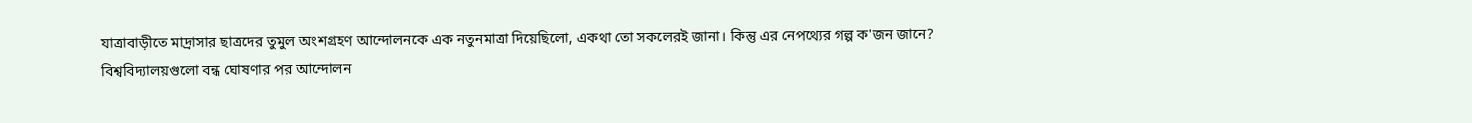যাত্রাবাড়ীতে মাদ্রাসার ছাত্রদের তুমুল অংশগ্রহণ আন্দোলনকে এক নতুনমাত্রা দিয়েছিলো, একথা তো সকলেরই জানা। কিন্তু এর নেপথ্যের গল্প ক'জন জানে?
বিশ্ববিদ্যালয়গুলো বন্ধ ঘোষণার পর আন্দোলন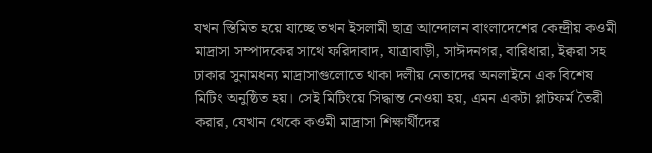যখন স্তিমিত হয়ে যাচ্ছে তখন ইসলামী ছাত্র আন্দোলন বাংলাদেশের কেন্দ্রীয় কওমী মাদ্রাসা সম্পাদকের সাথে ফরিদাবাদ, যাত্রাবাড়ী, সাঈদনগর, বারিধারা, ইক্বরা সহ ঢাকার সুনামধন্য মাদ্রাসাগুলোতে থাকা দলীয় নেতাদের অনলাইনে এক বিশেষ মিটিং অনুষ্ঠিত হয়। সেই মিটিংয়ে সিদ্ধান্ত নেওয়া হয়, এমন একটা প্লাটফর্ম তৈরী করার, যেখান থেকে কওমী মাদ্রাসা শিক্ষার্থীদের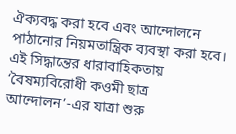ঐক্যবদ্ধ করা হবে এবং আন্দোলনে পাঠানোর নিয়মতান্ত্রিক ব্যবস্থা করা হবে। এই সিদ্ধান্তের ধারাবাহিকতায় ‘বৈষম্যবিরোধী কওমী ছাত্র আন্দোলন’-এর যাত্রা শুরু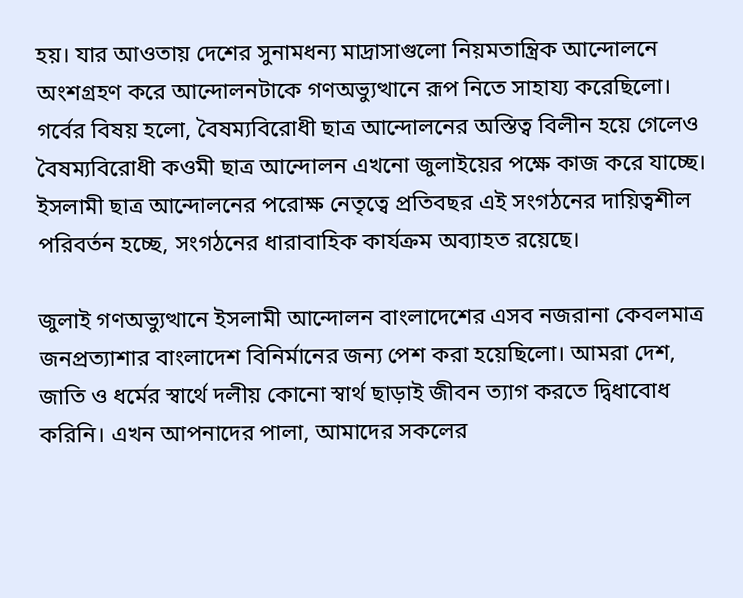হয়। যার আওতায় দেশের সুনামধন্য মাদ্রাসাগুলো নিয়মতান্ত্রিক আন্দোলনে অংশগ্রহণ করে আন্দোলনটাকে গণঅভ্যুত্থানে রূপ নিতে সাহায্য করেছিলো। গর্বের বিষয় হলো, বৈষম্যবিরোধী ছাত্র আন্দোলনের অস্তিত্ব বিলীন হয়ে গেলেও বৈষম্যবিরোধী কওমী ছাত্র আন্দোলন এখনো জুলাইয়ের পক্ষে কাজ করে যাচ্ছে। ইসলামী ছাত্র আন্দোলনের পরোক্ষ নেতৃত্বে প্রতিবছর এই সংগঠনের দায়িত্বশীল পরিবর্তন হচ্ছে, সংগঠনের ধারাবাহিক কার্যক্রম অব্যাহত রয়েছে।

জুলাই গণঅভ্যুত্থানে ইসলামী আন্দোলন বাংলাদেশের এসব নজরানা কেবলমাত্র জনপ্রত্যাশার বাংলাদেশ বিনির্মানের জন্য পেশ করা হয়েছিলো। আমরা দেশ, জাতি ও ধর্মের স্বার্থে দলীয় কোনো স্বার্থ ছাড়াই জীবন ত্যাগ করতে দ্বিধাবোধ করিনি। এখন আপনাদের পালা, আমাদের সকলের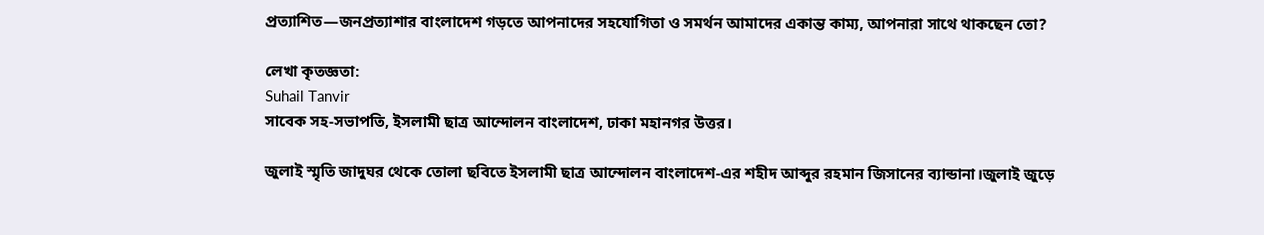প্রত্যাশিত—জনপ্রত্যাশার বাংলাদেশ গড়তে আপনাদের সহযোগিতা ও সমর্থন আমাদের একান্ত কাম্য, আপনারা সাথে থাকছেন তো?

লেখা কৃতজ্ঞতা:
Suhail Tanvir
সাবেক সহ-সভাপতি, ইসলামী ছাত্র আন্দোলন বাংলাদেশ, ঢাকা মহানগর উত্তর।

জুলাই স্মৃতি জাদুঘর থেকে তোলা ছবিতে ইসলামী ছাত্র আন্দোলন বাংলাদেশ-এর শহীদ আব্দুর রহমান জিসানের ব্যান্ডানা।জুলাই জুড়ে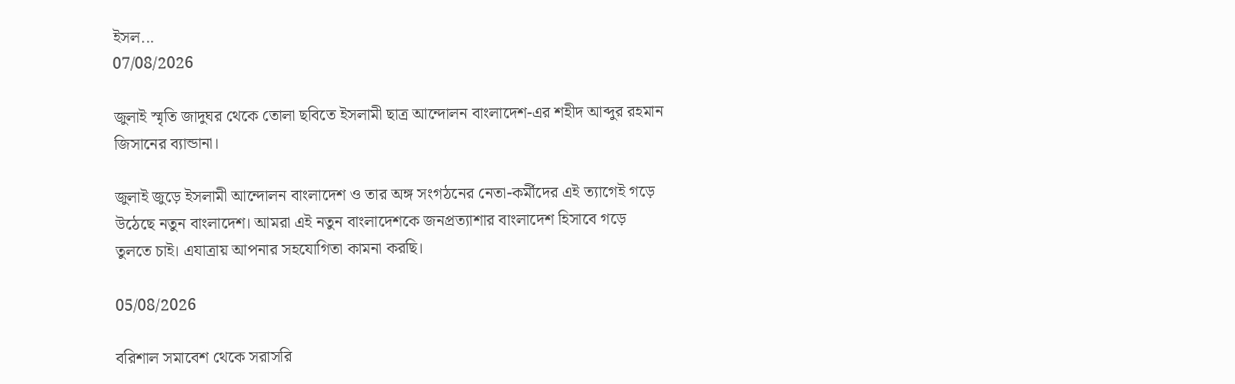ইসল...
07/08/2026

জুলাই স্মৃতি জাদুঘর থেকে তোলা ছবিতে ইসলামী ছাত্র আন্দোলন বাংলাদেশ-এর শহীদ আব্দুর রহমান জিসানের ব্যান্ডানা।

জুলাই জুড়ে ইসলামী আন্দোলন বাংলাদেশ ও তার অঙ্গ সংগঠনের নেতা-কর্মীদের এই ত্যাগেই গড়ে উঠেছে নতুন বাংলাদেশ। আমরা এই নতুন বাংলাদেশকে জনপ্রত্যাশার বাংলাদেশ হিসাবে গড়ে তুলতে চাই। এযাত্রায় আপনার সহযোগিতা কামনা করছি।

05/08/2026

বরিশাল সমাবেশ থেকে সরাসরি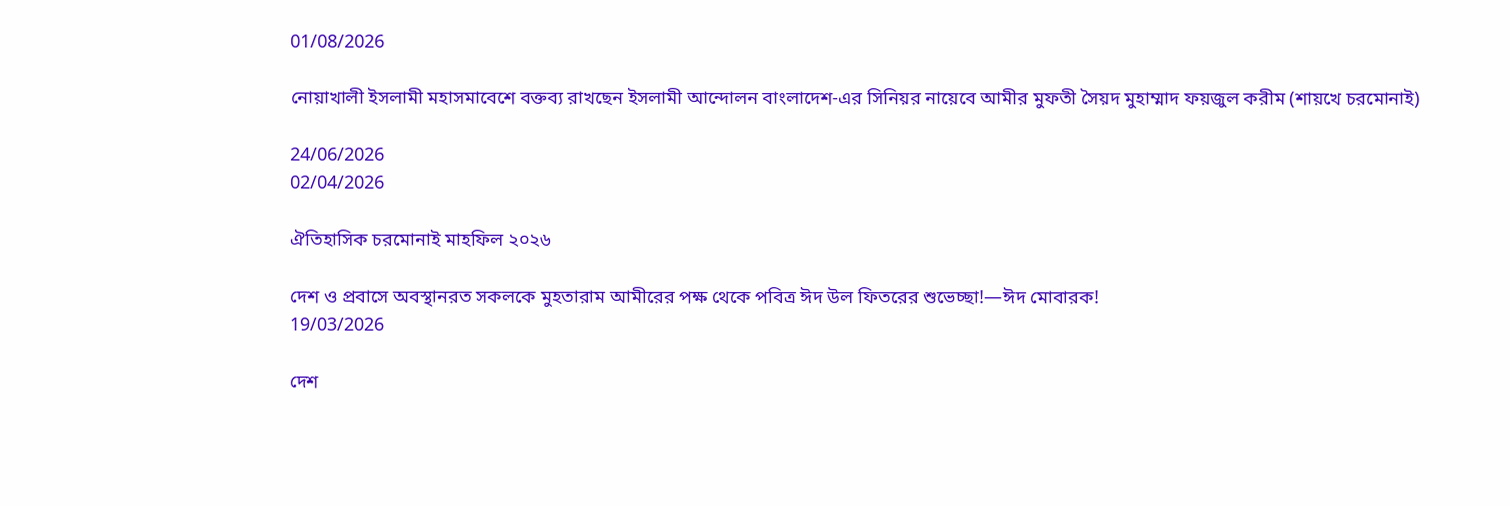01/08/2026

নোয়াখালী ইসলামী মহাসমাবেশে বক্তব্য রাখছেন ইসলামী আন্দোলন বাংলাদেশ-এর সিনিয়র নায়েবে আমীর মুফতী সৈয়দ মুহাম্মাদ ফয়জুল করীম (শায়খে চরমোনাই)

24/06/2026
02/04/2026

ঐতিহাসিক চরমোনাই মাহফিল ২০২৬

দেশ ও প্রবাসে অবস্থানরত সকলকে মুহতারাম আমীরের পক্ষ থেকে পবিত্র ঈদ উল ফিতরের শুভেচ্ছা!—ঈদ মোবারক!
19/03/2026

দেশ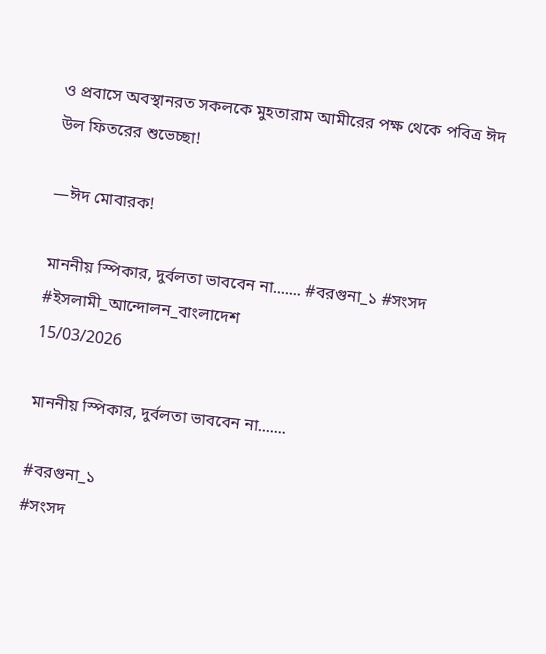ও প্রবাসে অবস্থানরত সকলকে মুহতারাম আমীরের পক্ষ থেকে পবিত্র ঈদ উল ফিতরের শুভেচ্ছা!

—ঈদ মোবারক!

মাননীয় স্পিকার, দুর্বলতা ভাববেন না....... #বরগুনা_১ #সংসদ #ইসলামী_আন্দোলন_বাংলাদেশ
15/03/2026

মাননীয় স্পিকার, দুর্বলতা ভাববেন না.......

#বরগুনা_১
#সংসদ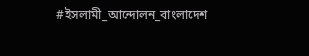#ইসলামী_আন্দোলন_বাংলাদেশ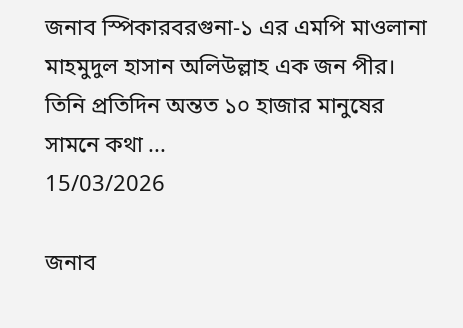জনাব স্পিকারবরগুনা-১ এর এমপি মাওলানা মাহমুদুল হাসান অলিউল্লাহ এক জন পীর। তিনি প্রতিদিন অন্তত ১০ হাজার মানুষের সামনে কথা ...
15/03/2026

জনাব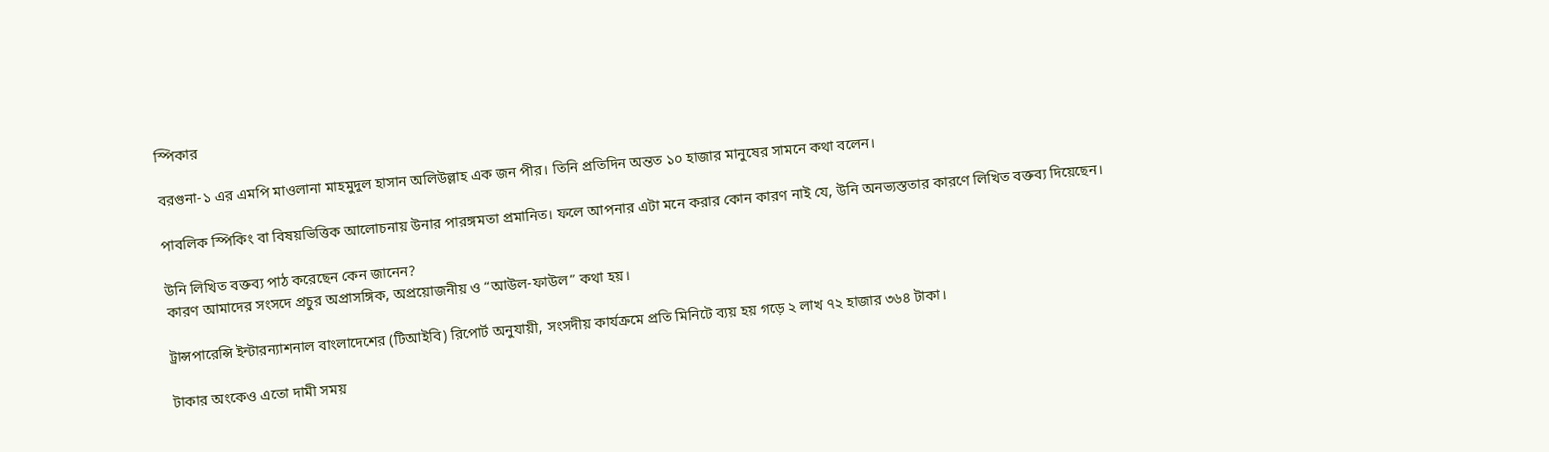স্পিকার

বরগুনা-১ এর এমপি মাওলানা মাহমুদুল হাসান অলিউল্লাহ এক জন পীর। তিনি প্রতিদিন অন্তত ১০ হাজার মানুষের সামনে কথা বলেন।

পাবলিক স্পিকিং বা বিষয়ভিত্তিক আলোচনায় উনার পারঙ্গমতা প্রমানিত। ফলে আপনার এটা মনে করার কোন কারণ নাই যে, উনি অনভ্যস্ততার কারণে লিখিত বক্তব্য দিয়েছেন।

উনি লিখিত বক্তব্য পাঠ করেছেন কেন জানেন?
কারণ আমাদের সংসদে প্রচুর অপ্রাসঙ্গিক, অপ্রয়োজনীয় ও “আউল-ফাউল” কথা হয়।

ট্রান্সপারেন্সি ইন্টারন্যাশনাল বাংলাদেশের (টিআইবি) রিপোর্ট অনুযায়ী, সংসদীয় কার্যক্রমে প্রতি মিনিটে ব্যয় হয় গড়ে ২ লাখ ৭২ হাজার ৩৬৪ টাকা।

টাকার অংকেও এতো দামী সময়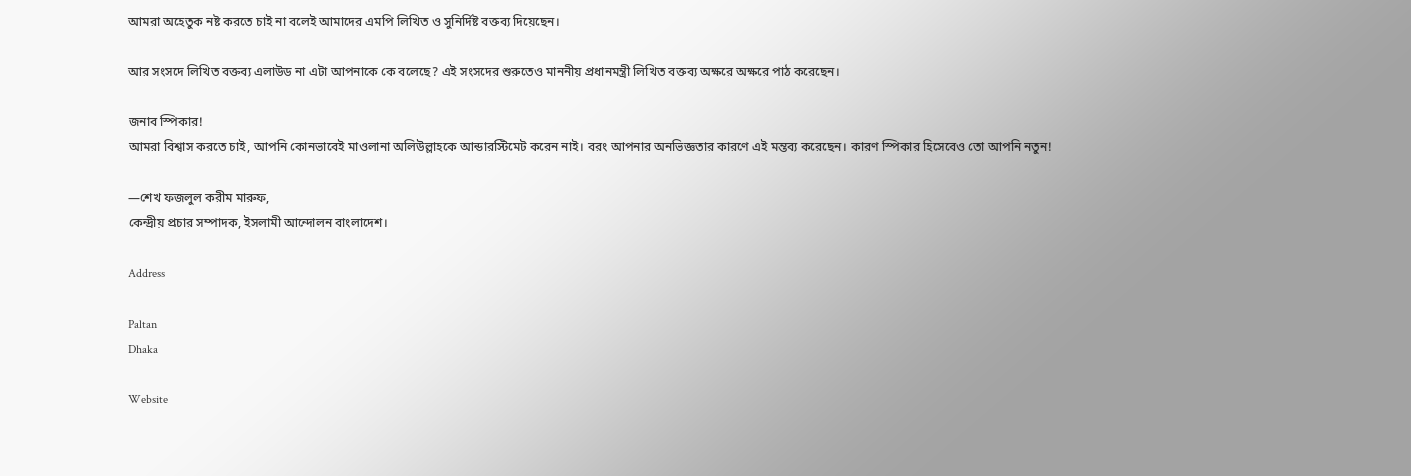আমরা অহেতুক নষ্ট করতে চাই না বলেই আমাদের এমপি লিখিত ও সুনির্দিষ্ট বক্তব্য দিয়েছেন।

আর সংসদে লিখিত বক্তব্য এলাউড না এটা আপনাকে কে বলেছে? এই সংসদের শুরুতেও মাননীয় প্রধানমন্ত্রী লিখিত বক্তব্য অক্ষরে অক্ষরে পাঠ করেছেন।

জনাব স্পিকার!
আমরা বিশ্বাস করতে চাই, আপনি কোনভাবেই মাওলানা অলিউল্লাহকে আন্ডারস্টিমেট করেন নাই। বরং আপনার অনভিজ্ঞতার কারণে এই মন্তব্য করেছেন। কারণ স্পিকার হিসেবেও তো আপনি নতুন!

—শেখ ফজলুল করীম মারুফ,
কেন্দ্রীয় প্রচার সম্পাদক, ইসলামী আন্দোলন বাংলাদেশ।

Address

Paltan
Dhaka

Website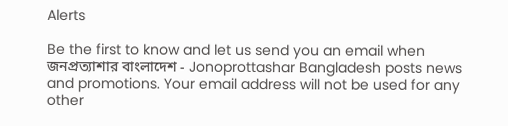Alerts

Be the first to know and let us send you an email when জনপ্রত্যাশার বাংলাদেশ - Jonoprottashar Bangladesh posts news and promotions. Your email address will not be used for any other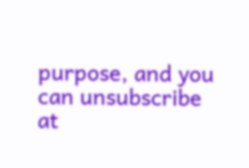purpose, and you can unsubscribe at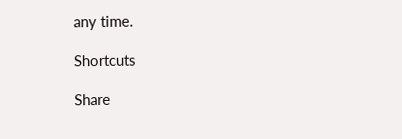any time.

Shortcuts

Share